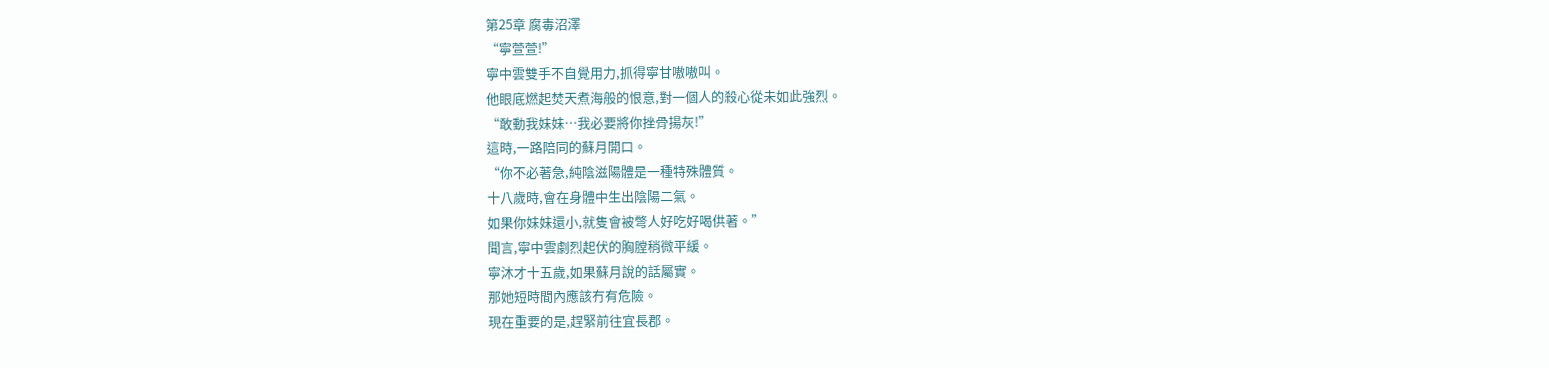第25章 腐毒沼澤
“寧萱萱!”
寧中雲雙手不自覺用力,抓得寧甘嗷嗷叫。
他眼底燃起焚天煮海般的恨意,對一個人的殺心從未如此強烈。
“敢動我妹妹…我必要將你挫骨揚灰!”
這時,一路陪同的蘇月開口。
“你不必著急,純陰滋陽體是一種特殊體質。
十八歲時,會在身體中生出陰陽二氣。
如果你妹妹還小,就隻會被彆人好吃好喝供著。”
聞言,寧中雲劇烈起伏的胸膛稍微平緩。
寧沐才十五歲,如果蘇月說的話屬實。
那她短時間內應該冇有危險。
現在重要的是,趕緊前往宜長郡。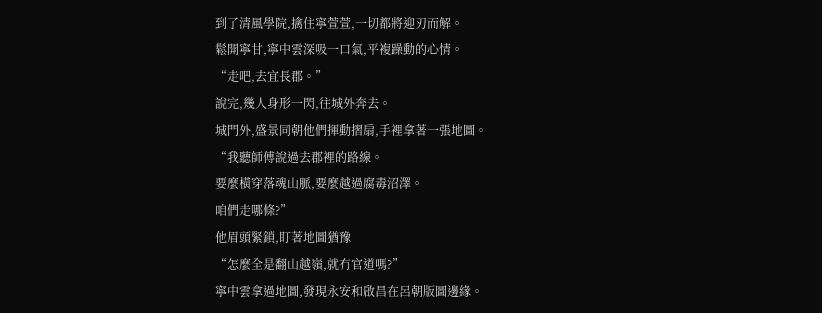到了清風學院,擒住寧萱萱,一切都將迎刃而解。
鬆開寧甘,寧中雲深吸一口氣,平複躁動的心情。
“走吧,去宜長郡。”
說完,幾人身形一閃,往城外奔去。
城門外,盛景同朝他們揮動摺扇,手裡拿著一張地圖。
“我聽師傅說過去郡裡的路線。
要麼橫穿落魂山脈,要麼越過腐毒沼澤。
咱們走哪條?”
他眉頭緊鎖,盯著地圖猶豫
“怎麼全是翻山越嶺,就冇官道嗎?”
寧中雲拿過地圖,發現永安和啟昌在呂朝版圖邊緣。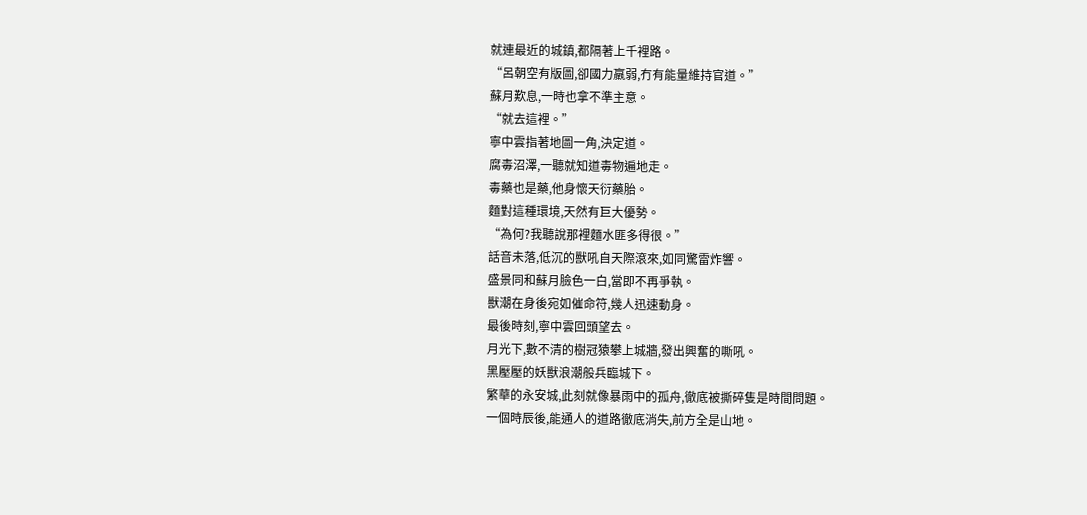就連最近的城鎮,都隔著上千裡路。
“呂朝空有版圖,卻國力羸弱,冇有能量維持官道。”
蘇月歎息,一時也拿不準主意。
“就去這裡。”
寧中雲指著地圖一角,決定道。
腐毒沼澤,一聽就知道毒物遍地走。
毒藥也是藥,他身懷天衍藥胎。
麵對這種環境,天然有巨大優勢。
“為何?我聽說那裡麵水匪多得很。”
話音未落,低沉的獸吼自天際滾來,如同驚雷炸響。
盛景同和蘇月臉色一白,當即不再爭執。
獸潮在身後宛如催命符,幾人迅速動身。
最後時刻,寧中雲回頭望去。
月光下,數不清的樹冠猿攀上城牆,發出興奮的嘶吼。
黑壓壓的妖獸浪潮般兵臨城下。
繁華的永安城,此刻就像暴雨中的孤舟,徹底被撕碎隻是時間問題。
一個時辰後,能通人的道路徹底消失,前方全是山地。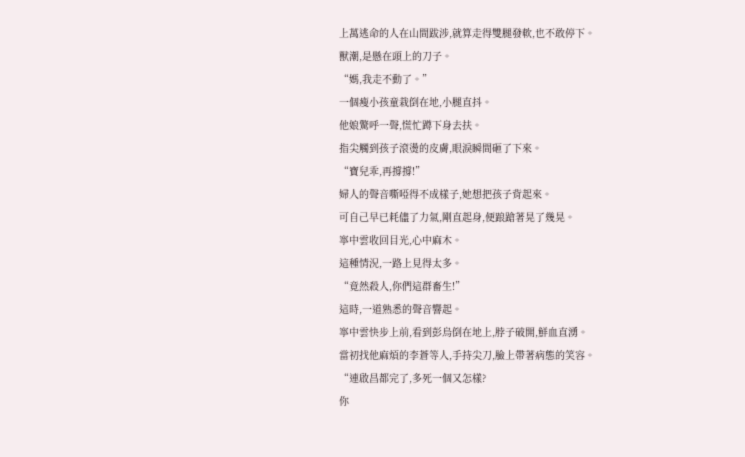上萬逃命的人在山間跋涉,就算走得雙腿發軟,也不敢停下。
獸潮,是懸在頭上的刀子。
“媽,我走不動了。”
一個瘦小孩童栽倒在地,小腿直抖。
他娘驚呼一聲,慌忙蹲下身去扶。
指尖觸到孩子滾燙的皮膚,眼淚瞬間砸了下來。
“寶兒乖,再撐撐!”
婦人的聲音嘶啞得不成樣子,她想把孩子背起來。
可自己早已耗儘了力氣,剛直起身,便踉蹌著晃了幾晃。
寧中雲收回目光,心中麻木。
這種情況,一路上見得太多。
“竟然殺人,你們這群畜生!”
這時,一道熟悉的聲音響起。
寧中雲快步上前,看到彭烏倒在地上,脖子破開,鮮血直湧。
當初找他麻煩的李蒼等人,手持尖刀,臉上帶著病態的笑容。
“連啟昌都完了,多死一個又怎樣?
你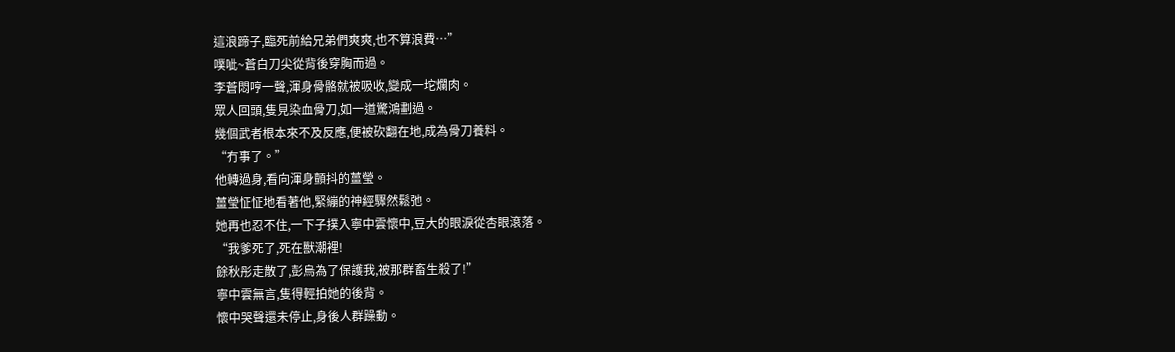這浪蹄子,臨死前給兄弟們爽爽,也不算浪費…”
噗呲~蒼白刀尖從背後穿胸而過。
李蒼悶哼一聲,渾身骨骼就被吸收,變成一坨爛肉。
眾人回頭,隻見染血骨刀,如一道驚鴻劃過。
幾個武者根本來不及反應,便被砍翻在地,成為骨刀養料。
“冇事了。”
他轉過身,看向渾身顫抖的薑瑩。
薑瑩怔怔地看著他,緊繃的神經驟然鬆弛。
她再也忍不住,一下子撲入寧中雲懷中,豆大的眼淚從杏眼滾落。
“我爹死了,死在獸潮裡!
餘秋彤走散了,彭烏為了保護我,被那群畜生殺了!”
寧中雲無言,隻得輕拍她的後背。
懷中哭聲還未停止,身後人群躁動。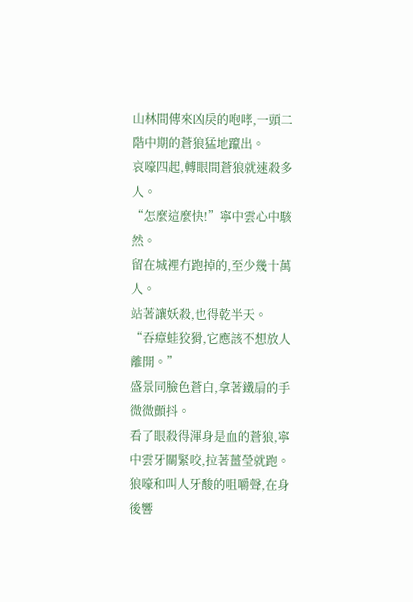山林間傳來凶戾的咆哮,一頭二階中期的蒼狼猛地躥出。
哀嚎四起,轉眼間蒼狼就速殺多人。
“怎麼這麼快!”寧中雲心中駭然。
留在城裡冇跑掉的,至少幾十萬人。
站著讓妖殺,也得乾半天。
“吞瘴蛙狡猾,它應該不想放人離開。”
盛景同臉色蒼白,拿著鐵扇的手微微顫抖。
看了眼殺得渾身是血的蒼狼,寧中雲牙關緊咬,拉著薑瑩就跑。
狼嚎和叫人牙酸的咀嚼聲,在身後響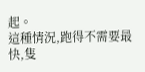起。
這種情況,跑得不需要最快,隻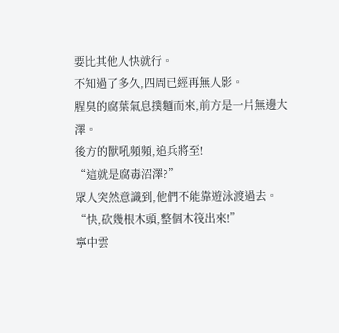要比其他人快就行。
不知過了多久,四周已經再無人影。
腥臭的腐葉氣息撲麵而來,前方是一片無邊大澤。
後方的獸吼頻頻,追兵將至!
“這就是腐毒沼澤?”
眾人突然意識到,他們不能靠遊泳渡過去。
“快,砍幾根木頭,整個木筏出來!”
寧中雲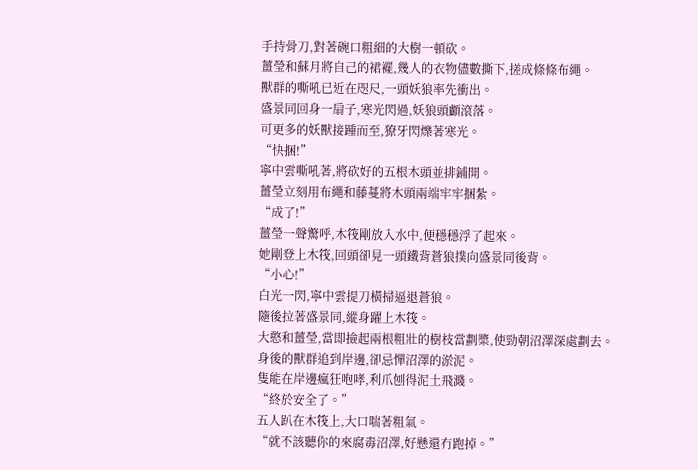手持骨刀,對著碗口粗細的大樹一頓砍。
薑瑩和蘇月將自己的裙襬,幾人的衣物儘數撕下,搓成條條布繩。
獸群的嘶吼已近在咫尺,一頭妖狼率先衝出。
盛景同回身一扇子,寒光閃過,妖狼頭顱滾落。
可更多的妖獸接踵而至,獠牙閃爍著寒光。
“快捆!”
寧中雲嘶吼著,將砍好的五根木頭並排鋪開。
薑瑩立刻用布繩和藤蔓將木頭兩端牢牢捆紮。
“成了!”
薑瑩一聲驚呼,木筏剛放入水中,便穩穩浮了起來。
她剛登上木筏,回頭卻見一頭鐵背蒼狼撲向盛景同後背。
“小心!”
白光一閃,寧中雲提刀橫掃逼退蒼狼。
隨後拉著盛景同,縱身躍上木筏。
大憨和薑瑩,當即撿起兩根粗壯的樹枝當劃槳,使勁朝沼澤深處劃去。
身後的獸群追到岸邊,卻忌憚沼澤的淤泥。
隻能在岸邊瘋狂咆哮,利爪刨得泥土飛濺。
“終於安全了。”
五人趴在木筏上,大口喘著粗氣。
“就不該聽你的來腐毒沼澤,好懸還冇跑掉。”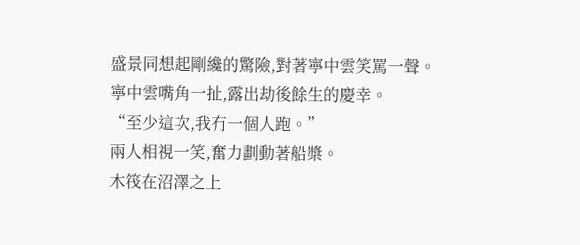盛景同想起剛纔的驚險,對著寧中雲笑罵一聲。
寧中雲嘴角一扯,露出劫後餘生的慶幸。
“至少這次,我冇一個人跑。”
兩人相視一笑,奮力劃動著船槳。
木筏在沼澤之上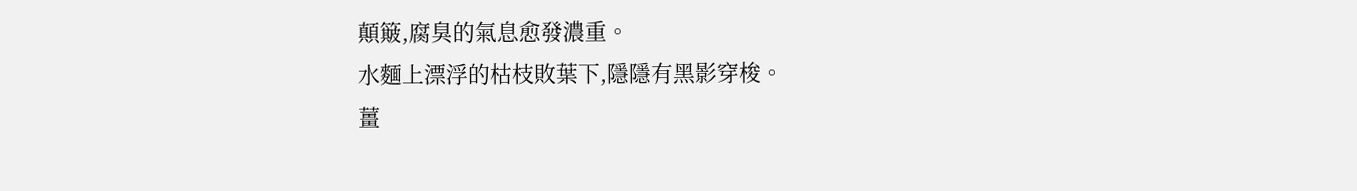顛簸,腐臭的氣息愈發濃重。
水麵上漂浮的枯枝敗葉下,隱隱有黑影穿梭。
薑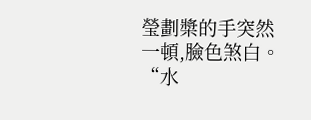瑩劃槳的手突然一頓,臉色煞白。
“水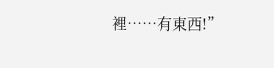裡……有東西!”